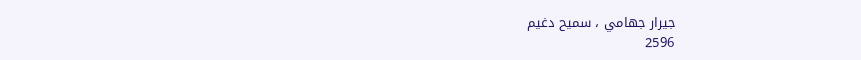جيرار جهامي ، سميح دغيم
2596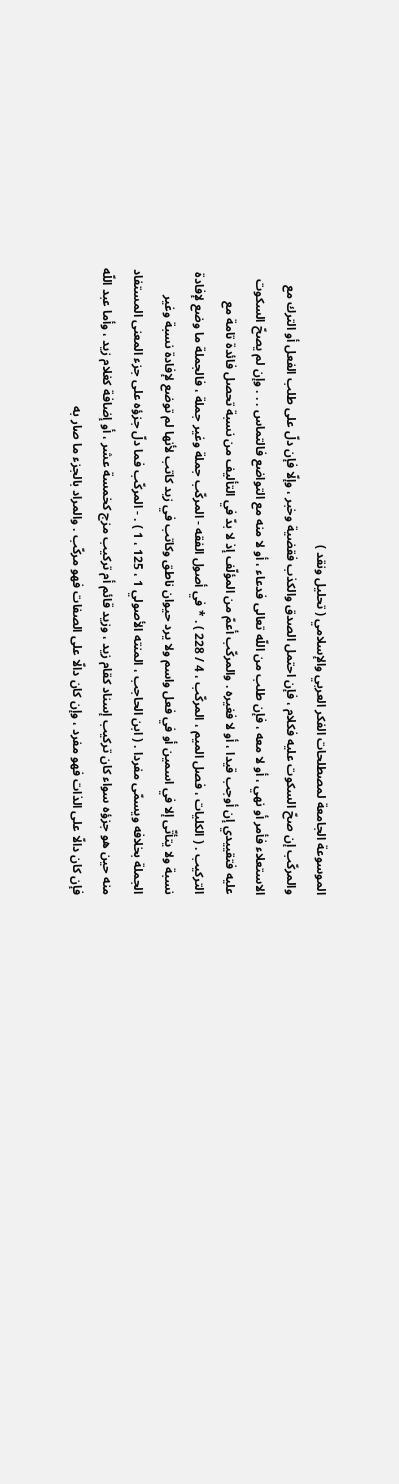الموسوعة الجامعة لمصطلحات الفكر العربي والإسلامي ( تحليل ونقد )
والمركّب إن صحّ السكوت عليه فكلام ، فإن احتمل الصدق والكذب فقضية وخبر ، وإلّا فإن دلّ على طلب الفعل أو الترك مع الاستعلاء فأمر أو نهي ، أو لا معه ، فإن طلب من اللّه تعالى فدعاء ، أو لا منه مع التواضع فالتماس . . . وإن لم يصحّ السكوت عليه فتقييدي إن أوجب قيدا ، أو لا فغيره . والمركّب أعمّ من المؤلّف إذ لا بدّ في التأليف من نسبة تحصل فائدة تامة مع التركيب . ( الكليات ، فصل الميم ، المركّب ، 4 / 228 ) . * في أصول الفقه - المركّب جملة وغير جملة ، فالجملة ما وضع لإفادة نسبة ولا يتأتّى إلا في اسمين أو في فعل واسم ولا يرد حيوان ناطق وكاتب في زيد كاتب لأنها لم توضع لإفادة نسبة وغير الجملة بخلافه ويسمّى مفردا . ( ابن الحاجب ، المنته الأصولي 1 ، 125 ، 1 ) . - المركّب فما دلّ جزؤه على جزء المعنى المستفاد منه حين هو جزؤه سواء كان تركيب إسناد كقام زيد ، وزيد قائم أم تركيب مزج كخمسة عشر ، أو إضافة كغلام زيد ، وأما عبد اللّه فإن كان دالّا على الذات فهو مفرد ، وإن كان دالّا على الصفات فهو مركّب . والمراد بالجزء ما صار به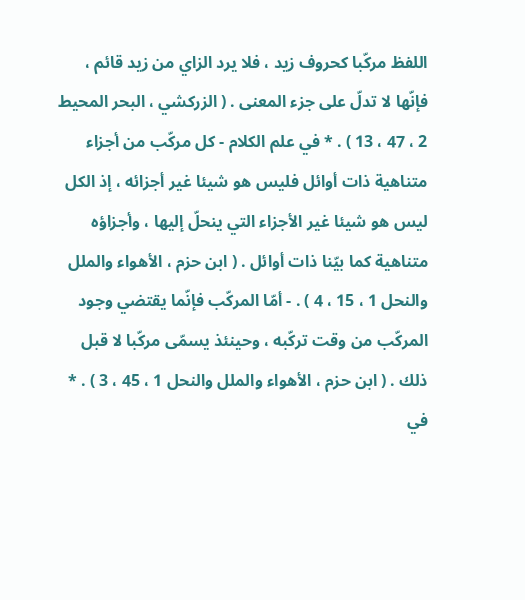اللفظ مركّبا كحروف زيد ، فلا يرد الزاي من زيد قائم ، فإنّها لا تدلّ على جزء المعنى . ( الزركشي ، البحر المحيط 2 ، 47 ، 13 ) . * في علم الكلام - كل مركّب من أجزاء متناهية ذات أوائل فليس هو شيئا غير أجزائه ، إذ الكل ليس هو شيئا غير الأجزاء التي ينحلّ إليها ، وأجزاؤه متناهية كما بيّنا ذات أوائل . ( ابن حزم ، الأهواء والملل والنحل 1 ، 15 ، 4 ) . - أمّا المركّب فإنّما يقتضي وجود المركّب من وقت تركّبه ، وحينئذ يسمّى مركّبا لا قبل ذلك . ( ابن حزم ، الأهواء والملل والنحل 1 ، 45 ، 3 ) . * في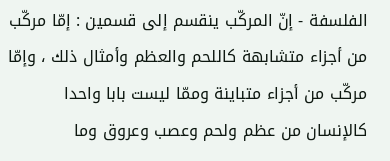الفلسفة - إنّ المركّب ينقسم إلى قسمين : إمّا مركّب من أجزاء متشابهة كاللحم والعظم وأمثال ذلك ، وإمّا مركّب من أجزاء متباينة وممّا ليست بابا واحدا كالإنسان من عظم ولحم وعصب وعروق وما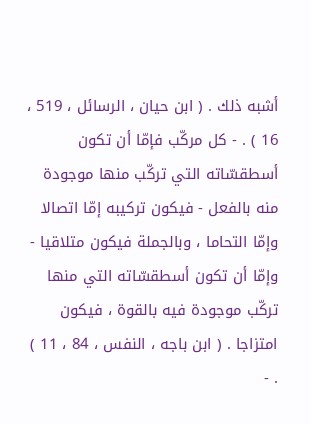أشبه ذلك . ( ابن حيان ، الرسائل ، 519 ، 16 ) . - كل مركّب فإمّا أن تكون أسطقسّاته التي تركّب منها موجودة منه بالفعل - فيكون تركيبه إمّا اتصالا وإمّا التحاما ، وبالجملة فيكون متلاقيا - وإمّا أن تكون أسطقسّاته التي منها تركّب موجودة فيه بالقوة ، فيكون امتزاجا . ( ابن باجه ، النفس ، 84 ، 11 ) . -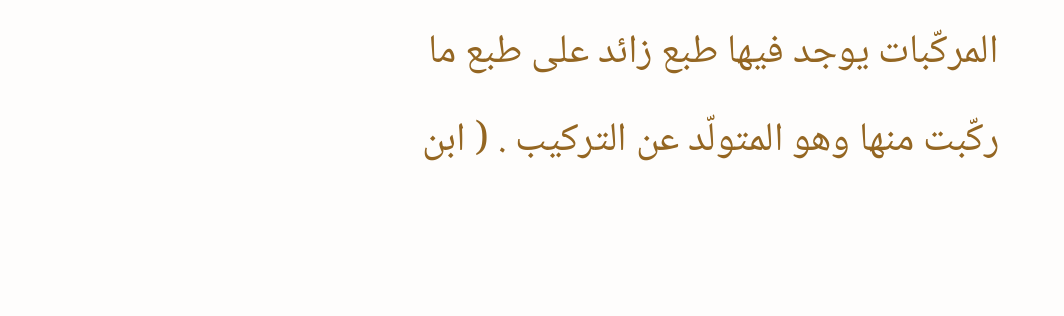المركّبات يوجد فيها طبع زائد على طبع ما ركّبت منها وهو المتولّد عن التركيب . ( ابن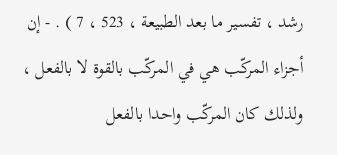رشد ، تفسير ما بعد الطبيعة ، 523 ، 7 ) . - إن أجزاء المركّب هي في المركّب بالقوة لا بالفعل ، ولذلك كان المركّب واحدا بالفعل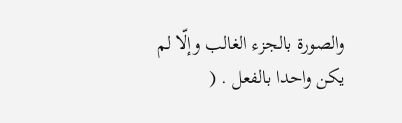والصورة بالجزء الغالب وإلّا لم يكن واحدا بالفعل . (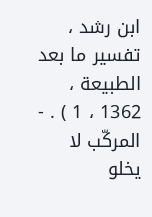ابن رشد ، تفسير ما بعد الطبيعة ، 1362 ، 1 ) . - المركّب لا يخلو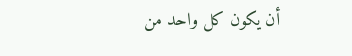أن يكون كل واحد من